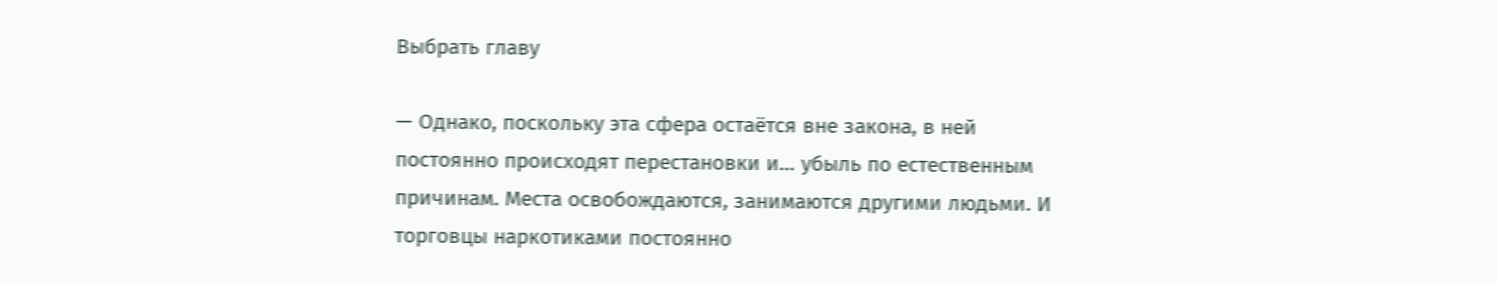Выбрать главу

— Однако, поскольку эта сфера остаётся вне закона, в ней постоянно происходят перестановки и… убыль по естественным причинам. Места освобождаются, занимаются другими людьми. И торговцы наркотиками постоянно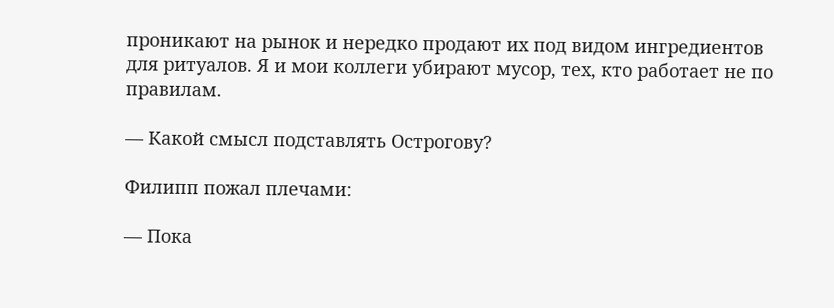проникают на рынок и нередко продают их под видом ингредиентов для ритуалов. Я и мои коллеги убирают мусор, тех, кто работает не по правилам.

— Какой смысл подставлять Острогову?

Филипп пожал плечами:

— Пока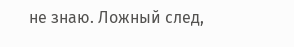не знаю. Ложный след,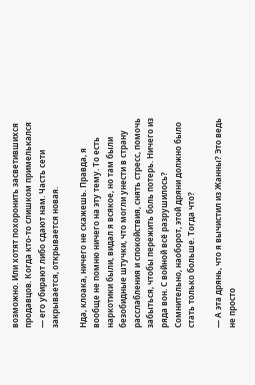возможно. Или хотят похоронить засветившихся продавцов. Когда кто-то слишком примелькался — его убирают либо сдают нам. Часть сети закрывается, открывается новая.

Нда, клоака, ничего не скажешь. Правда, я вообще не помню ничего на эту тему. То есть наркотики были, видал я всякое, но там были безобидные штучки, что могли унести в страну расслабления и спокойствия, снять стресс, помочь забыться, чтобы пережить боль потерь. Ничего из ряда вон. С войной всё разрушилось? Сомнительно, наоборот, этой дряни должно было стать только больше. Тогда что?

— А эта дрянь, что я вычистил из Жанны? Это ведь не просто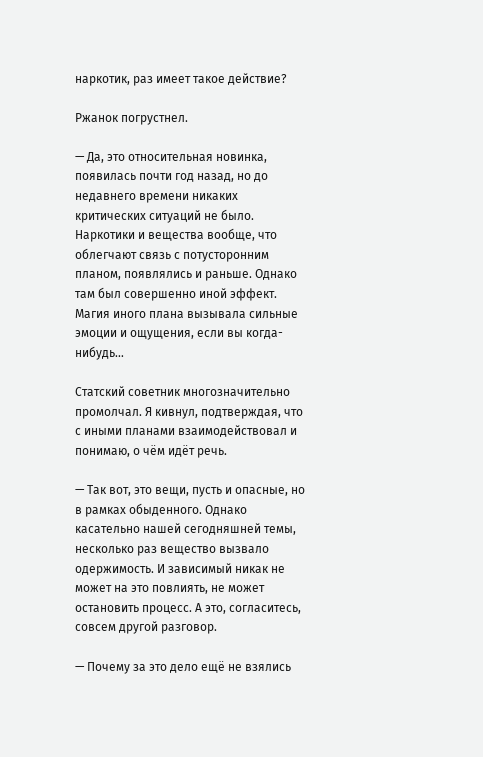наркотик, раз имеет такое действие?

Ржанок погрустнел.

— Да, это относительная новинка, появилась почти год назад, но до недавнего времени никаких критических ситуаций не было. Наркотики и вещества вообще, что облегчают связь с потусторонним планом, появлялись и раньше. Однако там был совершенно иной эффект. Магия иного плана вызывала сильные эмоции и ощущения, если вы когда-нибудь…

Статский советник многозначительно промолчал. Я кивнул, подтверждая, что с иными планами взаимодействовал и понимаю, о чём идёт речь.

— Так вот, это вещи, пусть и опасные, но в рамках обыденного. Однако касательно нашей сегодняшней темы, несколько раз вещество вызвало одержимость. И зависимый никак не может на это повлиять, не может остановить процесс. А это, согласитесь, совсем другой разговор.

— Почему за это дело ещё не взялись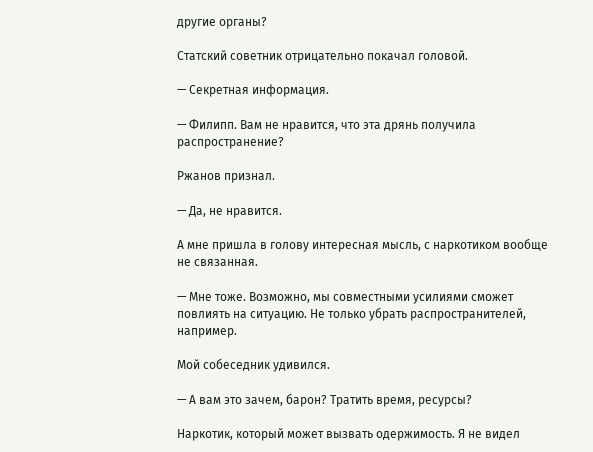другие органы?

Статский советник отрицательно покачал головой.

— Секретная информация.

— Филипп. Вам не нравится, что эта дрянь получила распространение?

Ржанов признал.

— Да, не нравится.

А мне пришла в голову интересная мысль, с наркотиком вообще не связанная.

— Мне тоже. Возможно, мы совместными усилиями сможет повлиять на ситуацию. Не только убрать распространителей, например.

Мой собеседник удивился.

— А вам это зачем, барон? Тратить время, ресурсы?

Наркотик, который может вызвать одержимость. Я не видел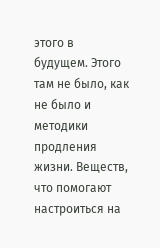этого в будущем. Этого там не было, как не было и методики продления жизни. Веществ, что помогают настроиться на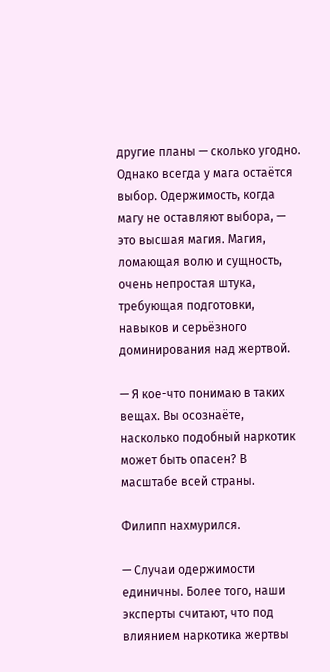другие планы — сколько угодно. Однако всегда у мага остаётся выбор. Одержимость, когда магу не оставляют выбора, — это высшая магия. Магия, ломающая волю и сущность, очень непростая штука, требующая подготовки, навыков и серьёзного доминирования над жертвой.

— Я кое-что понимаю в таких вещах. Вы осознаёте, насколько подобный наркотик может быть опасен? В масштабе всей страны.

Филипп нахмурился.

— Случаи одержимости единичны. Более того, наши эксперты считают, что под влиянием наркотика жертвы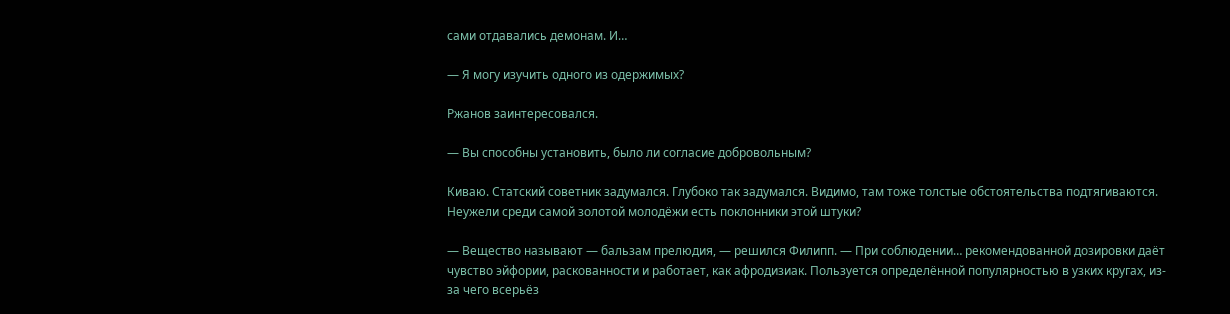сами отдавались демонам. И…

— Я могу изучить одного из одержимых?

Ржанов заинтересовался.

— Вы способны установить, было ли согласие добровольным?

Киваю. Статский советник задумался. Глубоко так задумался. Видимо, там тоже толстые обстоятельства подтягиваются. Неужели среди самой золотой молодёжи есть поклонники этой штуки?

— Вещество называют — бальзам прелюдия, — решился Филипп. — При соблюдении… рекомендованной дозировки даёт чувство эйфории, раскованности и работает, как афродизиак. Пользуется определённой популярностью в узких кругах, из-за чего всерьёз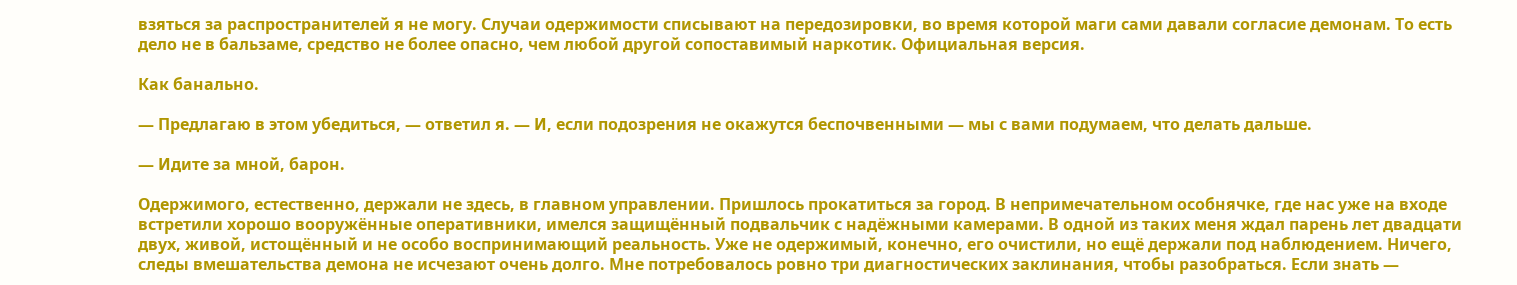взяться за распространителей я не могу. Случаи одержимости списывают на передозировки, во время которой маги сами давали согласие демонам. То есть дело не в бальзаме, средство не более опасно, чем любой другой сопоставимый наркотик. Официальная версия.

Как банально.

— Предлагаю в этом убедиться, — ответил я. — И, если подозрения не окажутся беспочвенными — мы с вами подумаем, что делать дальше.

— Идите за мной, барон.

Одержимого, естественно, держали не здесь, в главном управлении. Пришлось прокатиться за город. В непримечательном особнячке, где нас уже на входе встретили хорошо вооружённые оперативники, имелся защищённый подвальчик с надёжными камерами. В одной из таких меня ждал парень лет двадцати двух, живой, истощённый и не особо воспринимающий реальность. Уже не одержимый, конечно, его очистили, но ещё держали под наблюдением. Ничего, следы вмешательства демона не исчезают очень долго. Мне потребовалось ровно три диагностических заклинания, чтобы разобраться. Если знать —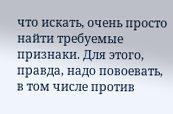что искать, очень просто найти требуемые признаки. Для этого, правда, надо повоевать, в том числе против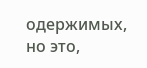одержимых, но это,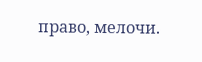право, мелочи.